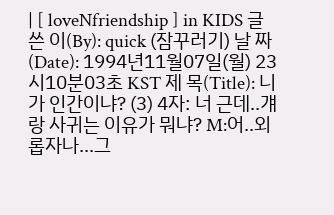| [ loveNfriendship ] in KIDS 글 쓴 이(By): quick (잠꾸러기) 날 짜 (Date): 1994년11월07일(월) 23시10분03초 KST 제 목(Title): 니가 인간이냐? (3) 4자: 너 근데..걔랑 사귀는 이유가 뭐냐? M:어..외롭자나...그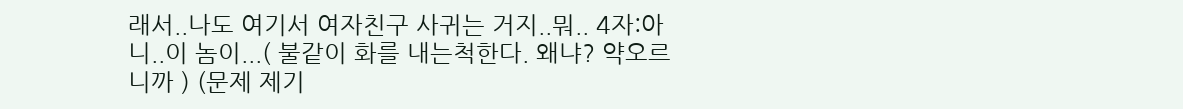래서..나도 여기서 여자친구 사귀는 거지..뭐.. 4자:아니..이 놈이...( 불같이 화를 내는척한다. 왜냐? 약오르니까 ) (문제 제기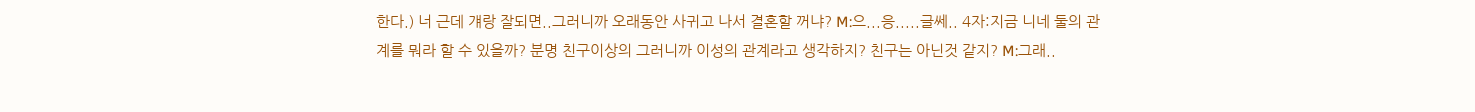한다.) 너 근데 걔랑 잘되면..그러니까 오래동안 사귀고 나서 결혼할 꺼냐? M:으...응.....글쎄.. 4자:지금 니네 둘의 관계를 뭐라 할 수 있을까? 분명 친구이상의 그러니까 이성의 관계라고 생각하지? 친구는 아닌것 같지? M:그래..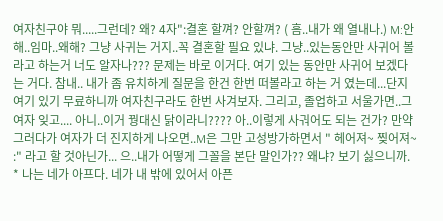여자친구야 뭐.....그런데? 왜? 4자":결혼 할껴? 안할껴? ( 흠..내가 왜 열내나.) M:안해..임마..왜해? 그냥 사귀는 거지..꼭 결혼할 필요 있냐. 그냥..있는동안만 사귀어 볼라고 하는거 너도 알자나??? 문제는 바로 이거다. 여기 있는 동안만 사귀어 보겠다는 거다. 참내.. 내가 좀 유치하게 질문을 한건 한번 떠볼라고 하는 거 였는데...단지 여기 있기 무료하니까 여자친구라도 한번 사겨보자. 그리고, 졸업하고 서울가면..그 여자 잊고.... 아니..이거 꿩대신 닭이라니???? 아..이렇게 사궈어도 되는 건가? 만약 그러다가 여자가 더 진지하게 나오면..M은 그만 고성방가하면서 " 헤어져~ 찢어져~ :" 라고 할 것아닌가... 으..내가 어떻게 그꼴을 본단 말인가?? 왜냐? 보기 싫으니까. * 나는 네가 아프다. 네가 내 밖에 있어서 아픈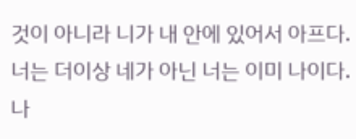것이 아니라 니가 내 안에 있어서 아프다. 너는 더이상 네가 아닌 너는 이미 나이다. 나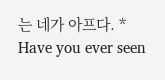는 네가 아프다. * Have you ever seen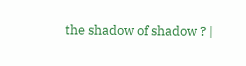the shadow of shadow ? |